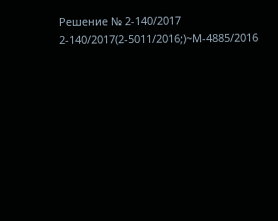Решение № 2-140/2017 2-140/2017(2-5011/2016;)~М-4885/2016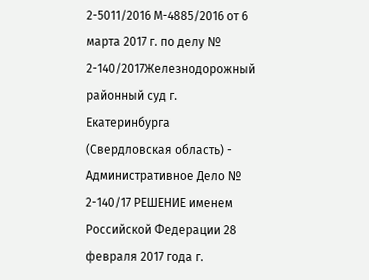2-5011/2016 М-4885/2016 от 6 марта 2017 г. по делу № 2-140/2017Железнодорожный районный суд г. Екатеринбурга (Свердловская область) - Административное Дело № 2-140/17 РЕШЕНИЕ именем Российской Федерации 28 февраля 2017 года г.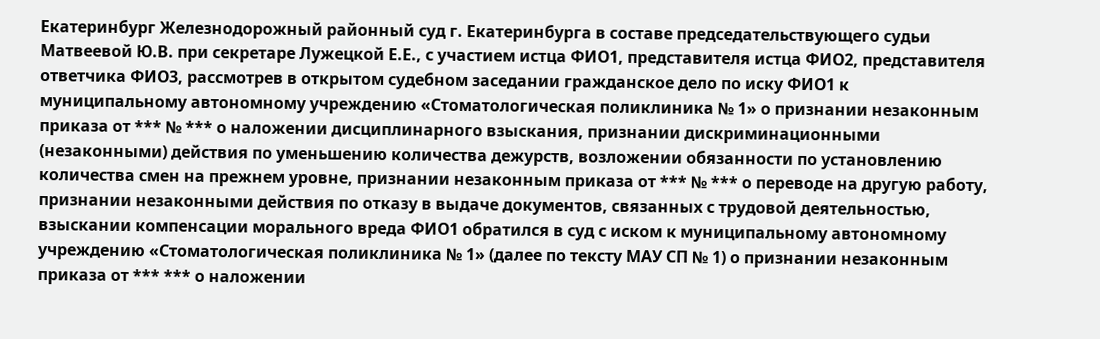Екатеринбург Железнодорожный районный суд г. Екатеринбурга в составе председательствующего судьи Матвеевой Ю.В. при секретаре Лужецкой Е.Е., с участием истца ФИО1, представителя истца ФИО2, представителя ответчика ФИО3, рассмотрев в открытом судебном заседании гражданское дело по иску ФИО1 к муниципальному автономному учреждению «Стоматологическая поликлиника № 1» о признании незаконным приказа от *** № *** о наложении дисциплинарного взыскания, признании дискриминационными (незаконными) действия по уменьшению количества дежурств, возложении обязанности по установлению количества смен на прежнем уровне, признании незаконным приказа от *** № *** о переводе на другую работу, признании незаконными действия по отказу в выдаче документов, связанных с трудовой деятельностью, взыскании компенсации морального вреда ФИО1 обратился в суд с иском к муниципальному автономному учреждению «Стоматологическая поликлиника № 1» (далее по тексту МАУ СП № 1) о признании незаконным приказа от *** *** о наложении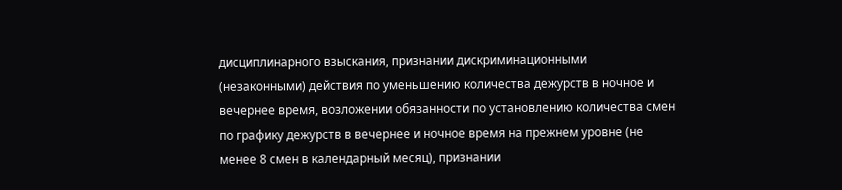дисциплинарного взыскания, признании дискриминационными (незаконными) действия по уменьшению количества дежурств в ночное и вечернее время, возложении обязанности по установлению количества смен по графику дежурств в вечернее и ночное время на прежнем уровне (не менее 8 смен в календарный месяц), признании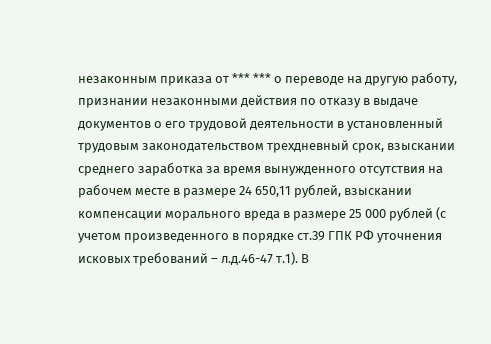незаконным приказа от *** *** о переводе на другую работу, признании незаконными действия по отказу в выдаче документов о его трудовой деятельности в установленный трудовым законодательством трехдневный срок, взыскании среднего заработка за время вынужденного отсутствия на рабочем месте в размере 24 650,11 рублей, взыскании компенсации морального вреда в размере 25 000 рублей (с учетом произведенного в порядке ст.39 ГПК РФ уточнения исковых требований – л.д.46-47 т.1). В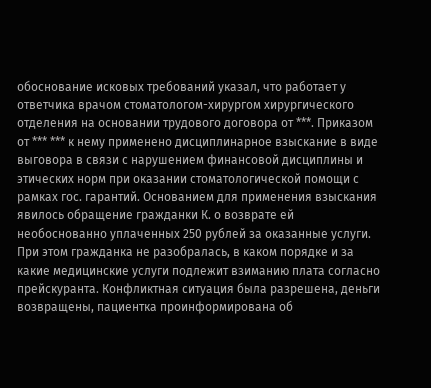обоснование исковых требований указал, что работает у ответчика врачом стоматологом-хирургом хирургического отделения на основании трудового договора от ***. Приказом от *** *** к нему применено дисциплинарное взыскание в виде выговора в связи с нарушением финансовой дисциплины и этических норм при оказании стоматологической помощи с рамках гос. гарантий. Основанием для применения взыскания явилось обращение гражданки К. о возврате ей необоснованно уплаченных 250 рублей за оказанные услуги. При этом гражданка не разобралась, в каком порядке и за какие медицинские услуги подлежит взиманию плата согласно прейскуранта. Конфликтная ситуация была разрешена, деньги возвращены, пациентка проинформирована об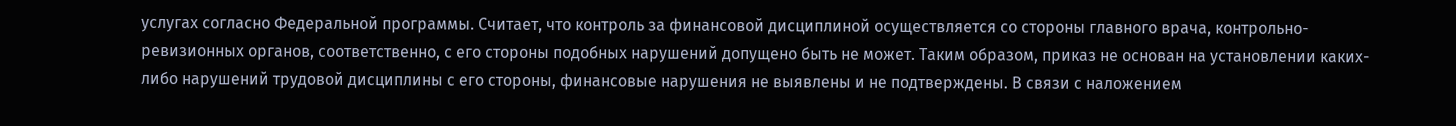услугах согласно Федеральной программы. Считает, что контроль за финансовой дисциплиной осуществляется со стороны главного врача, контрольно-ревизионных органов, соответственно, с его стороны подобных нарушений допущено быть не может. Таким образом, приказ не основан на установлении каких-либо нарушений трудовой дисциплины с его стороны, финансовые нарушения не выявлены и не подтверждены. В связи с наложением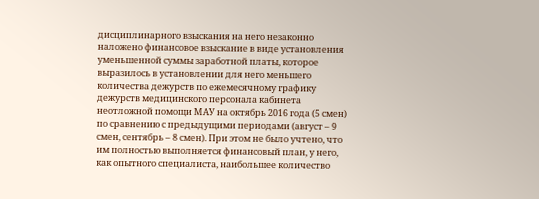дисциплинарного взыскания на него незаконно наложено финансовое взыскание в виде установления уменьшенной суммы заработной платы, которое выразилось в установлении для него меньшего количества дежурств по ежемесячному графику дежурств медицинского персонала кабинета неотложной помощи МАУ на октябрь 2016 года (5 смен) по сравнению с предыдущими периодами (август – 9 смен, сентябрь – 8 смен). При этом не было учтено, что им полностью выполняется финансовый план, у него, как опытного специалиста, наибольшее количество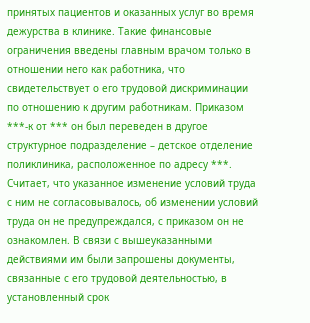принятых пациентов и оказанных услуг во время дежурства в клинике. Такие финансовые ограничения введены главным врачом только в отношении него как работника, что свидетельствует о его трудовой дискриминации по отношению к другим работникам. Приказом ***-к от *** он был переведен в другое структурное подразделение – детское отделение поликлиника, расположенное по адресу ***. Считает, что указанное изменение условий труда с ним не согласовывалось, об изменении условий труда он не предупреждался, с приказом он не ознакомлен. В связи с вышеуказанными действиями им были запрошены документы, связанные с его трудовой деятельностью, в установленный срок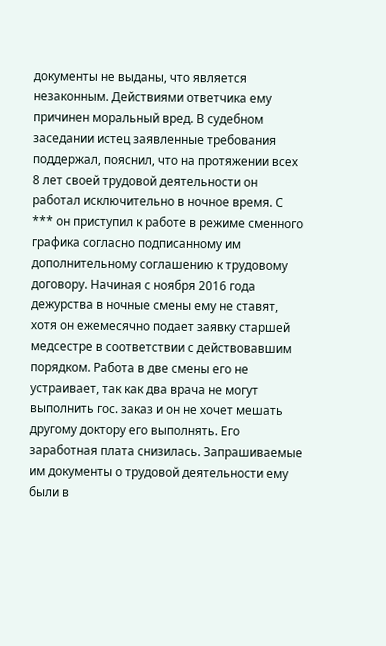документы не выданы, что является незаконным. Действиями ответчика ему причинен моральный вред. В судебном заседании истец заявленные требования поддержал, пояснил, что на протяжении всех 8 лет своей трудовой деятельности он работал исключительно в ночное время. С *** он приступил к работе в режиме сменного графика согласно подписанному им дополнительному соглашению к трудовому договору. Начиная с ноября 2016 года дежурства в ночные смены ему не ставят, хотя он ежемесячно подает заявку старшей медсестре в соответствии с действовавшим порядком. Работа в две смены его не устраивает, так как два врача не могут выполнить гос. заказ и он не хочет мешать другому доктору его выполнять. Его заработная плата снизилась. Запрашиваемые им документы о трудовой деятельности ему были в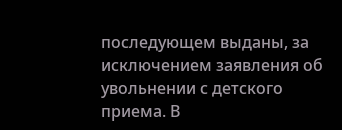последующем выданы, за исключением заявления об увольнении с детского приема. В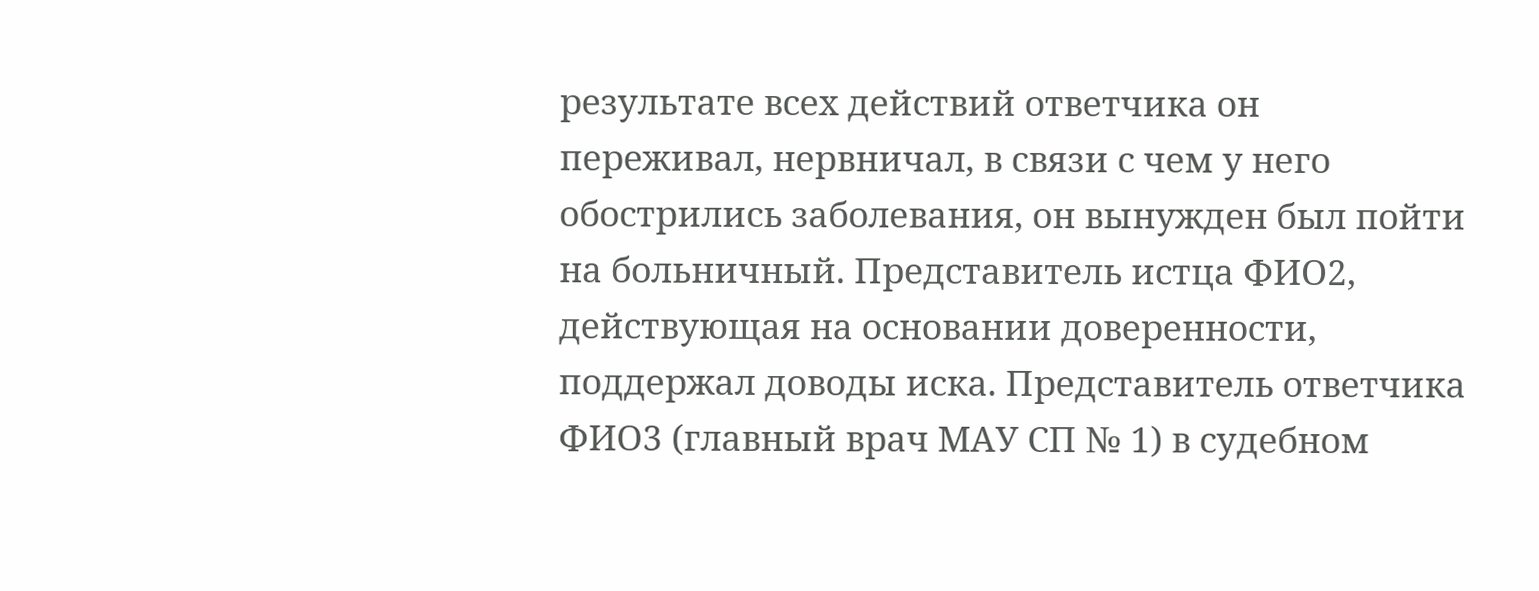результате всех действий ответчика он переживал, нервничал, в связи с чем у него обострились заболевания, он вынужден был пойти на больничный. Представитель истца ФИО2, действующая на основании доверенности, поддержал доводы иска. Представитель ответчика ФИО3 (главный врач МАУ СП № 1) в судебном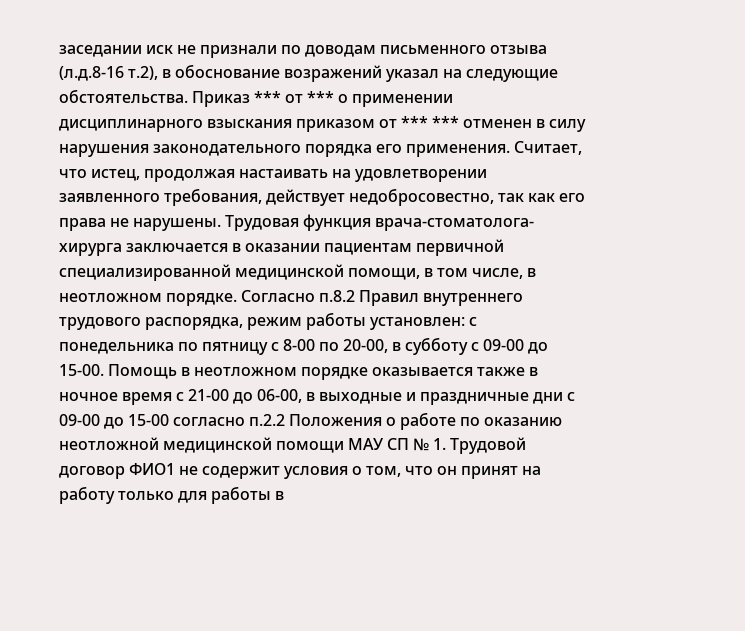заседании иск не признали по доводам письменного отзыва (л.д.8-16 т.2), в обоснование возражений указал на следующие обстоятельства. Приказ *** от *** о применении дисциплинарного взыскания приказом от *** *** отменен в силу нарушения законодательного порядка его применения. Считает, что истец, продолжая настаивать на удовлетворении заявленного требования, действует недобросовестно, так как его права не нарушены. Трудовая функция врача-стоматолога-хирурга заключается в оказании пациентам первичной специализированной медицинской помощи, в том числе, в неотложном порядке. Согласно п.8.2 Правил внутреннего трудового распорядка, режим работы установлен: с понедельника по пятницу с 8-00 по 20-00, в субботу с 09-00 до 15-00. Помощь в неотложном порядке оказывается также в ночное время с 21-00 до 06-00, в выходные и праздничные дни с 09-00 до 15-00 согласно п.2.2 Положения о работе по оказанию неотложной медицинской помощи МАУ СП № 1. Трудовой договор ФИО1 не содержит условия о том, что он принят на работу только для работы в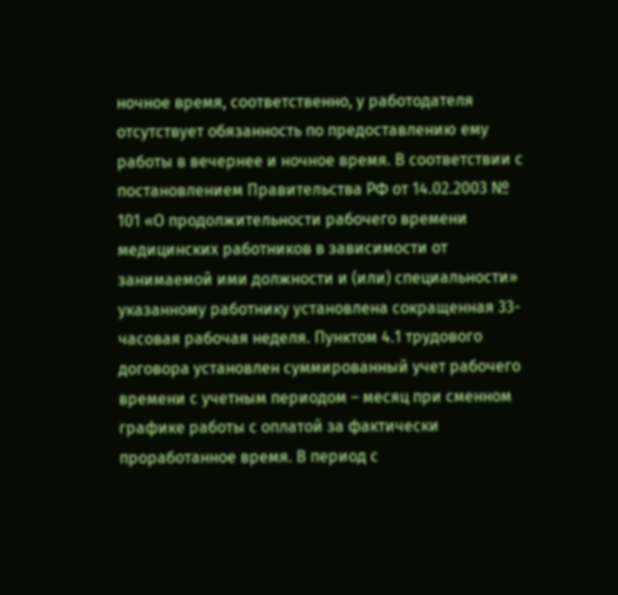ночное время, соответственно, у работодателя отсутствует обязанность по предоставлению ему работы в вечернее и ночное время. В соответствии с постановлением Правительства РФ от 14.02.2003 № 101 «О продолжительности рабочего времени медицинских работников в зависимости от занимаемой ими должности и (или) специальности» указанному работнику установлена сокращенная 33-часовая рабочая неделя. Пунктом 4.1 трудового договора установлен суммированный учет рабочего времени с учетным периодом – месяц при сменном графике работы с оплатой за фактически проработанное время. В период с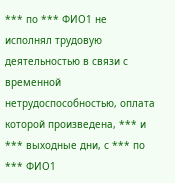*** по *** ФИО1 не исполнял трудовую деятельностью в связи с временной нетрудоспособностью, оплата которой произведена, *** и *** выходные дни, с *** по *** ФИО1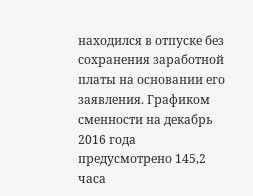находился в отпуске без сохранения заработной платы на основании его заявления. Графиком сменности на декабрь 2016 года предусмотрено 145,2 часа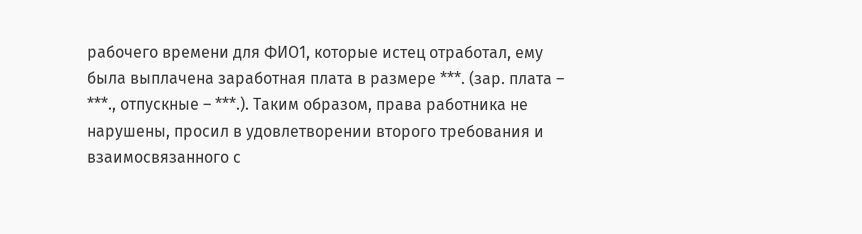рабочего времени для ФИО1, которые истец отработал, ему была выплачена заработная плата в размере ***. (зар. плата – ***., отпускные – ***.). Таким образом, права работника не нарушены, просил в удовлетворении второго требования и взаимосвязанного с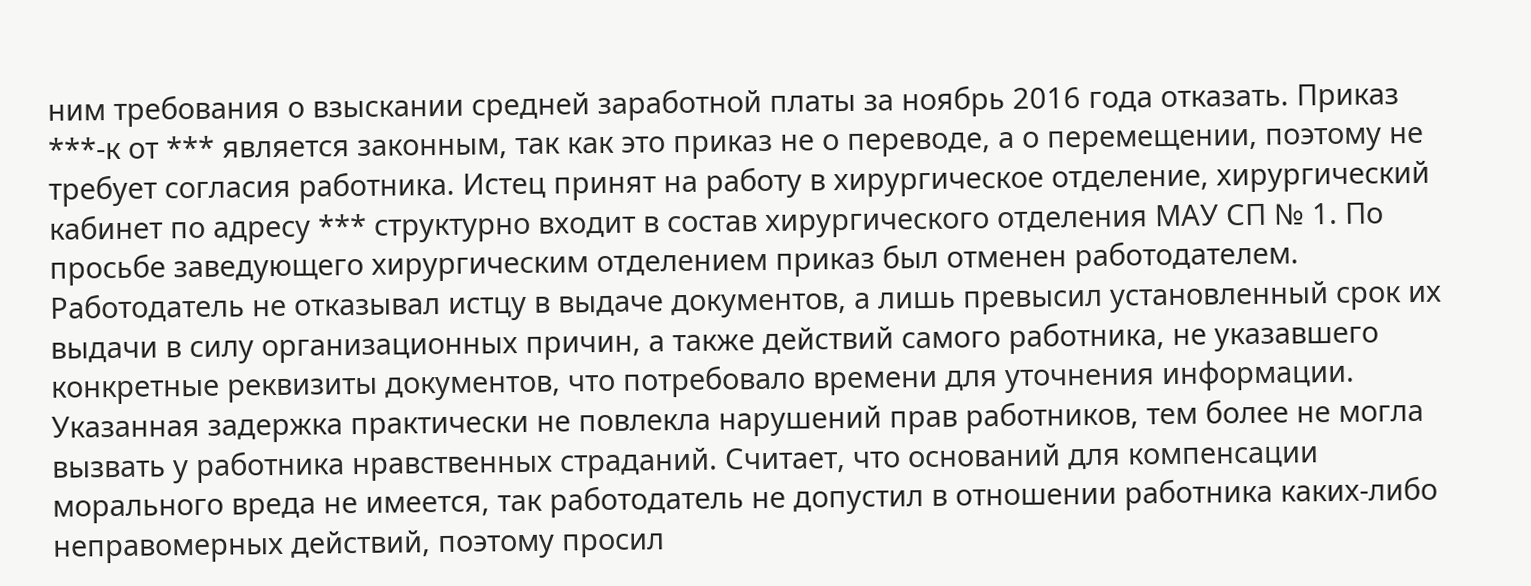ним требования о взыскании средней заработной платы за ноябрь 2016 года отказать. Приказ ***-к от *** является законным, так как это приказ не о переводе, а о перемещении, поэтому не требует согласия работника. Истец принят на работу в хирургическое отделение, хирургический кабинет по адресу *** структурно входит в состав хирургического отделения МАУ СП № 1. По просьбе заведующего хирургическим отделением приказ был отменен работодателем. Работодатель не отказывал истцу в выдаче документов, а лишь превысил установленный срок их выдачи в силу организационных причин, а также действий самого работника, не указавшего конкретные реквизиты документов, что потребовало времени для уточнения информации. Указанная задержка практически не повлекла нарушений прав работников, тем более не могла вызвать у работника нравственных страданий. Считает, что оснований для компенсации морального вреда не имеется, так работодатель не допустил в отношении работника каких-либо неправомерных действий, поэтому просил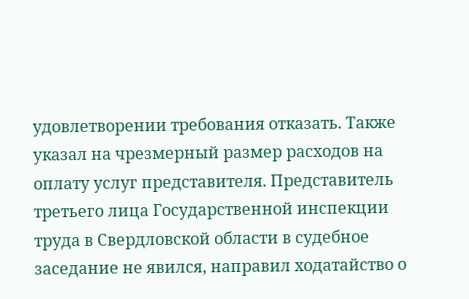удовлетворении требования отказать. Также указал на чрезмерный размер расходов на оплату услуг представителя. Представитель третьего лица Государственной инспекции труда в Свердловской области в судебное заседание не явился, направил ходатайство о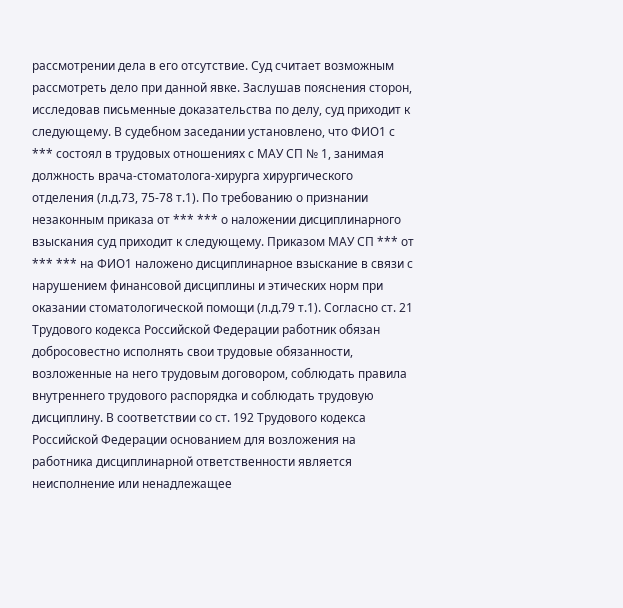рассмотрении дела в его отсутствие. Суд считает возможным рассмотреть дело при данной явке. Заслушав пояснения сторон, исследовав письменные доказательства по делу, суд приходит к следующему. В судебном заседании установлено, что ФИО1 с *** состоял в трудовых отношениях с МАУ СП № 1, занимая должность врача-стоматолога-хирурга хирургического отделения (л.д.73, 75-78 т.1). По требованию о признании незаконным приказа от *** *** о наложении дисциплинарного взыскания суд приходит к следующему. Приказом МАУ СП *** от *** *** на ФИО1 наложено дисциплинарное взыскание в связи с нарушением финансовой дисциплины и этических норм при оказании стоматологической помощи (л.д.79 т.1). Согласно ст. 21 Трудового кодекса Российской Федерации работник обязан добросовестно исполнять свои трудовые обязанности, возложенные на него трудовым договором, соблюдать правила внутреннего трудового распорядка и соблюдать трудовую дисциплину. В соответствии со ст. 192 Трудового кодекса Российской Федерации основанием для возложения на работника дисциплинарной ответственности является неисполнение или ненадлежащее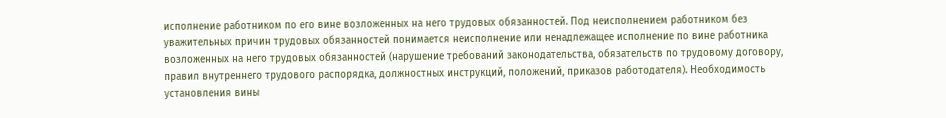исполнение работником по его вине возложенных на него трудовых обязанностей. Под неисполнением работником без уважительных причин трудовых обязанностей понимается неисполнение или ненадлежащее исполнение по вине работника возложенных на него трудовых обязанностей (нарушение требований законодательства, обязательств по трудовому договору, правил внутреннего трудового распорядка, должностных инструкций, положений, приказов работодателя). Необходимость установления вины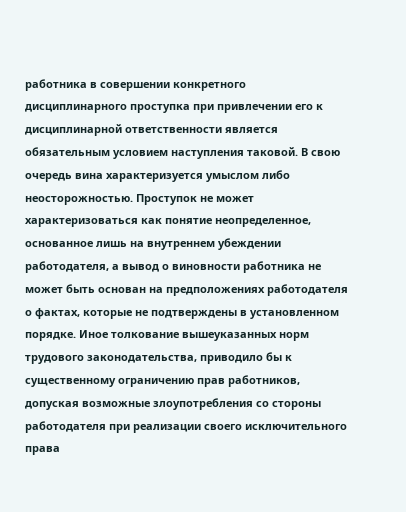работника в совершении конкретного дисциплинарного проступка при привлечении его к дисциплинарной ответственности является обязательным условием наступления таковой. В свою очередь вина характеризуется умыслом либо неосторожностью. Проступок не может характеризоваться как понятие неопределенное, основанное лишь на внутреннем убеждении работодателя, а вывод о виновности работника не может быть основан на предположениях работодателя о фактах, которые не подтверждены в установленном порядке. Иное толкование вышеуказанных норм трудового законодательства, приводило бы к существенному ограничению прав работников, допуская возможные злоупотребления со стороны работодателя при реализации своего исключительного права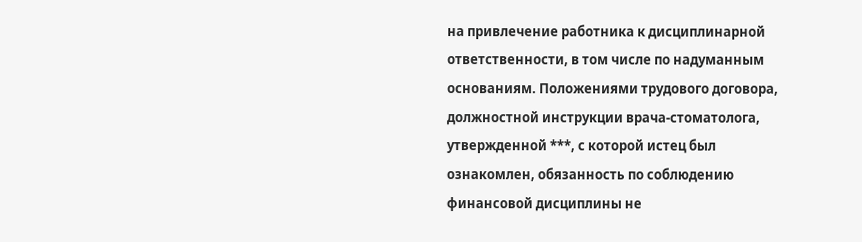на привлечение работника к дисциплинарной ответственности, в том числе по надуманным основаниям. Положениями трудового договора, должностной инструкции врача-стоматолога, утвержденной ***, с которой истец был ознакомлен, обязанность по соблюдению финансовой дисциплины не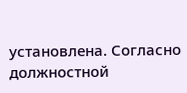установлена. Согласно должностной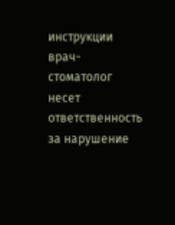инструкции врач-стоматолог несет ответственность за нарушение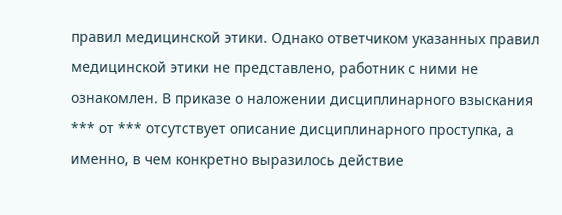правил медицинской этики. Однако ответчиком указанных правил медицинской этики не представлено, работник с ними не ознакомлен. В приказе о наложении дисциплинарного взыскания *** от *** отсутствует описание дисциплинарного проступка, а именно, в чем конкретно выразилось действие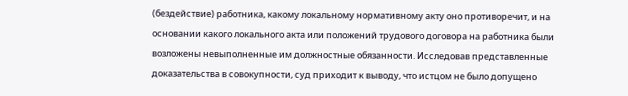(бездействие) работника, какому локальному нормативному акту оно противоречит, и на основании какого локального акта или положений трудового договора на работника были возложены невыполненные им должностные обязанности. Исследовав представленные доказательства в совокупности, суд приходит к выводу, что истцом не было допущено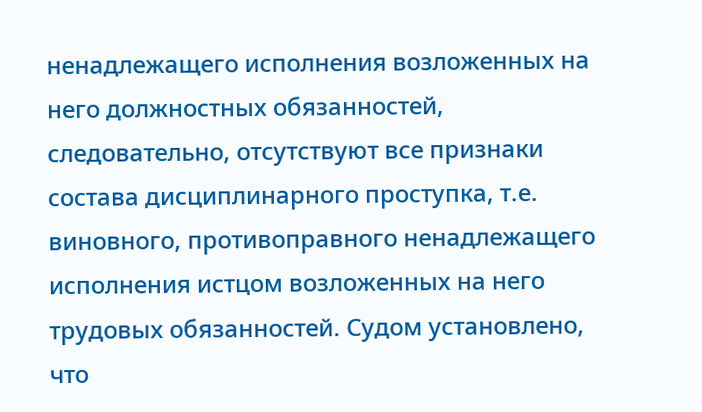ненадлежащего исполнения возложенных на него должностных обязанностей, следовательно, отсутствуют все признаки состава дисциплинарного проступка, т.е. виновного, противоправного ненадлежащего исполнения истцом возложенных на него трудовых обязанностей. Судом установлено, что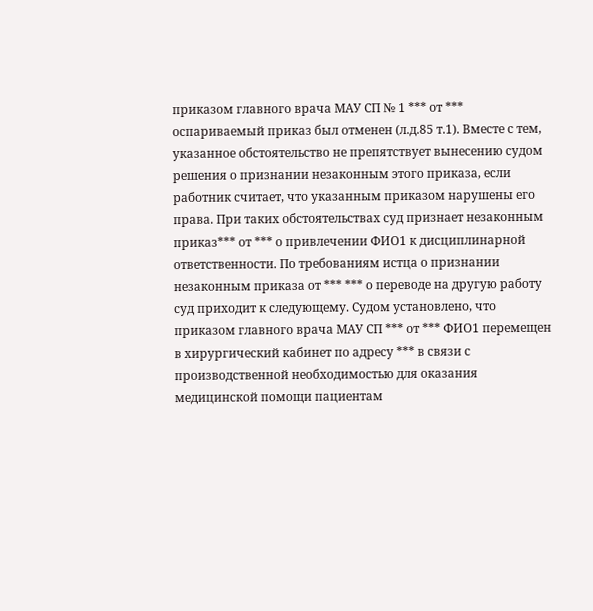приказом главного врача МАУ СП № 1 *** от *** оспариваемый приказ был отменен (л.д.85 т.1). Вместе с тем, указанное обстоятельство не препятствует вынесению судом решения о признании незаконным этого приказа, если работник считает, что указанным приказом нарушены его права. При таких обстоятельствах суд признает незаконным приказ*** от *** о привлечении ФИО1 к дисциплинарной ответственности. По требованиям истца о признании незаконным приказа от *** *** о переводе на другую работу суд приходит к следующему. Судом установлено, что приказом главного врача МАУ СП *** от *** ФИО1 перемещен в хирургический кабинет по адресу *** в связи с производственной необходимостью для оказания медицинской помощи пациентам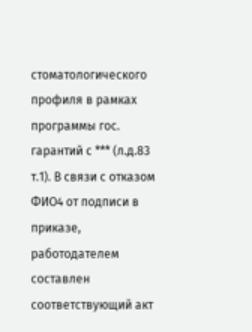стоматологического профиля в рамках программы гос. гарантий с *** (л.д.83 т.1). В связи с отказом ФИО4 от подписи в приказе, работодателем составлен соответствующий акт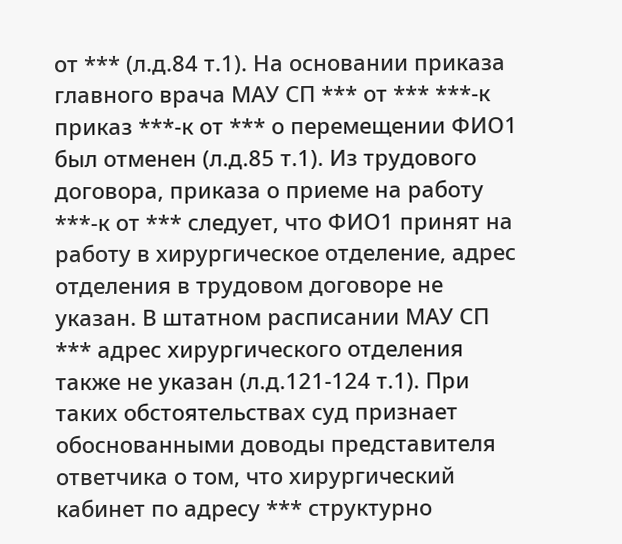от *** (л.д.84 т.1). На основании приказа главного врача МАУ СП *** от *** ***-к приказ ***-к от *** о перемещении ФИО1 был отменен (л.д.85 т.1). Из трудового договора, приказа о приеме на работу ***-к от *** следует, что ФИО1 принят на работу в хирургическое отделение, адрес отделения в трудовом договоре не указан. В штатном расписании МАУ СП *** адрес хирургического отделения также не указан (л.д.121-124 т.1). При таких обстоятельствах суд признает обоснованными доводы представителя ответчика о том, что хирургический кабинет по адресу *** структурно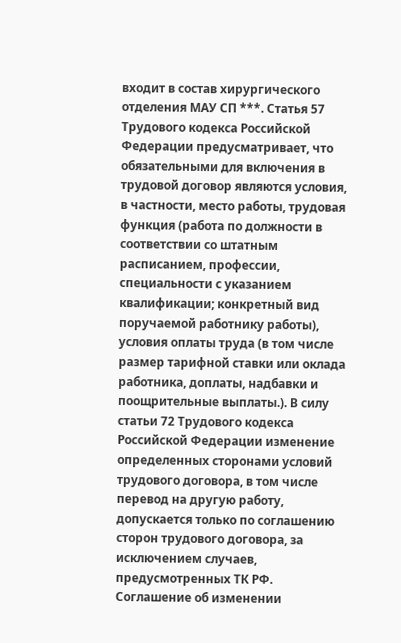входит в состав хирургического отделения МАУ СП ***. Статья 57 Трудового кодекса Российской Федерации предусматривает, что обязательными для включения в трудовой договор являются условия, в частности, место работы, трудовая функция (работа по должности в соответствии со штатным расписанием, профессии, специальности с указанием квалификации; конкретный вид поручаемой работнику работы), условия оплаты труда (в том числе размер тарифной ставки или оклада работника, доплаты, надбавки и поощрительные выплаты.). В силу статьи 72 Трудового кодекса Российской Федерации изменение определенных сторонами условий трудового договора, в том числе перевод на другую работу, допускается только по соглашению сторон трудового договора, за исключением случаев, предусмотренных ТК РФ. Соглашение об изменении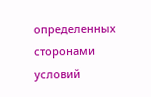определенных сторонами условий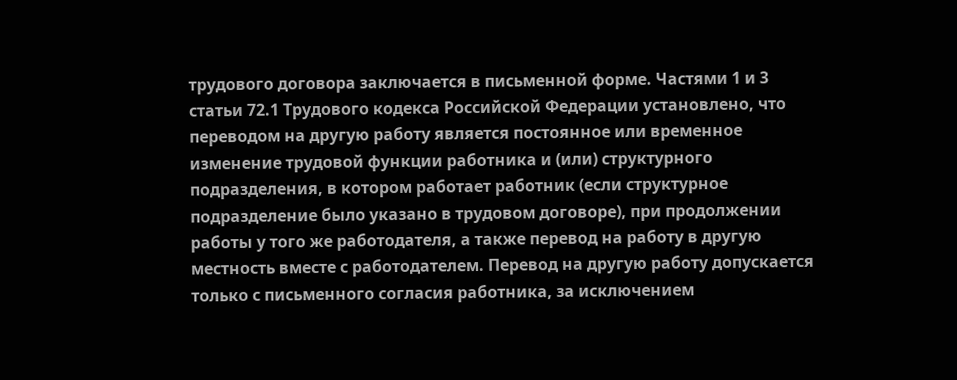трудового договора заключается в письменной форме. Частями 1 и 3 статьи 72.1 Трудового кодекса Российской Федерации установлено, что переводом на другую работу является постоянное или временное изменение трудовой функции работника и (или) структурного подразделения, в котором работает работник (если структурное подразделение было указано в трудовом договоре), при продолжении работы у того же работодателя, а также перевод на работу в другую местность вместе с работодателем. Перевод на другую работу допускается только с письменного согласия работника, за исключением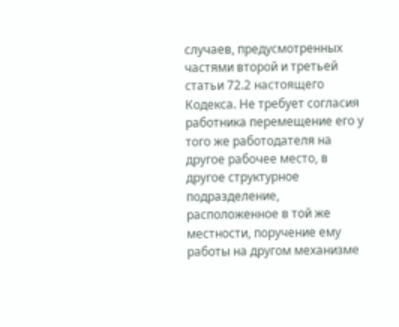случаев, предусмотренных частями второй и третьей статьи 72.2 настоящего Кодекса. Не требует согласия работника перемещение его у того же работодателя на другое рабочее место, в другое структурное подразделение, расположенное в той же местности, поручение ему работы на другом механизме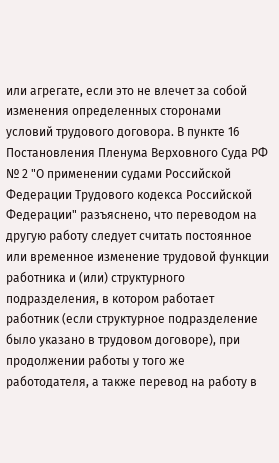или агрегате, если это не влечет за собой изменения определенных сторонами условий трудового договора. В пункте 16 Постановления Пленума Верховного Суда РФ № 2 "О применении судами Российской Федерации Трудового кодекса Российской Федерации" разъяснено, что переводом на другую работу следует считать постоянное или временное изменение трудовой функции работника и (или) структурного подразделения, в котором работает работник (если структурное подразделение было указано в трудовом договоре), при продолжении работы у того же работодателя, а также перевод на работу в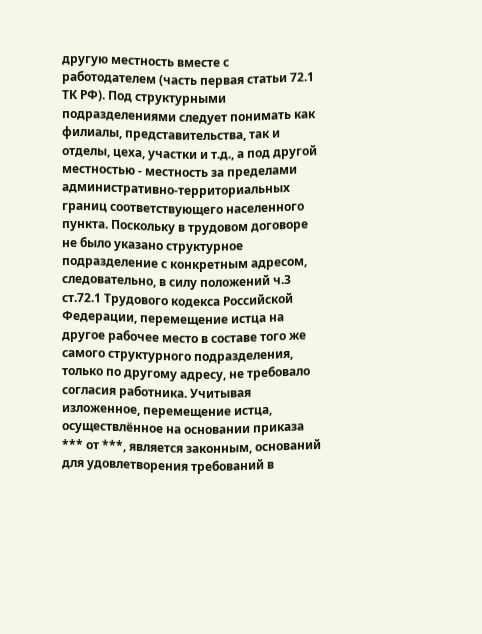другую местность вместе с работодателем (часть первая статьи 72.1 ТК РФ). Под структурными подразделениями следует понимать как филиалы, представительства, так и отделы, цеха, участки и т.д., а под другой местностью - местность за пределами административно-территориальных границ соответствующего населенного пункта. Поскольку в трудовом договоре не было указано структурное подразделение с конкретным адресом, следовательно, в силу положений ч.3 ст.72.1 Трудового кодекса Российской Федерации, перемещение истца на другое рабочее место в составе того же самого структурного подразделения, только по другому адресу, не требовало согласия работника. Учитывая изложенное, перемещение истца, осуществлённое на основании приказа *** от ***, является законным, оснований для удовлетворения требований в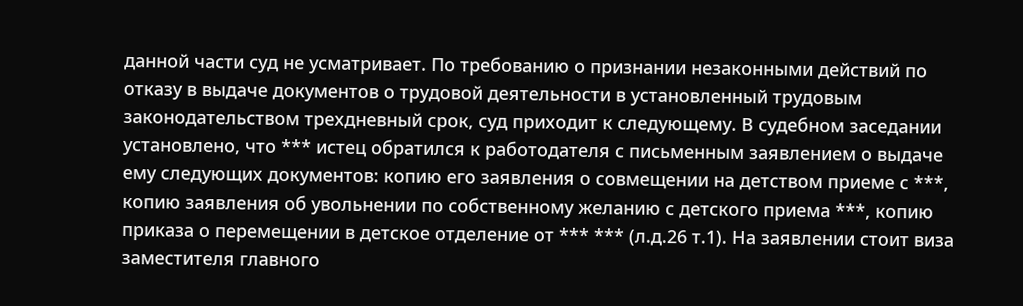данной части суд не усматривает. По требованию о признании незаконными действий по отказу в выдаче документов о трудовой деятельности в установленный трудовым законодательством трехдневный срок, суд приходит к следующему. В судебном заседании установлено, что *** истец обратился к работодателя с письменным заявлением о выдаче ему следующих документов: копию его заявления о совмещении на детством приеме с ***, копию заявления об увольнении по собственному желанию с детского приема ***, копию приказа о перемещении в детское отделение от *** *** (л.д.26 т.1). На заявлении стоит виза заместителя главного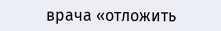врача «отложить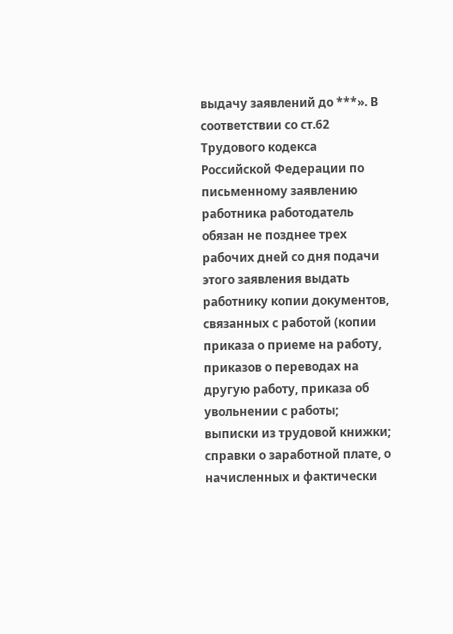выдачу заявлений до ***». В соответствии со ст.62 Трудового кодекса Российской Федерации по письменному заявлению работника работодатель обязан не позднее трех рабочих дней со дня подачи этого заявления выдать работнику копии документов, связанных с работой (копии приказа о приеме на работу, приказов о переводах на другую работу, приказа об увольнении с работы; выписки из трудовой книжки; справки о заработной плате, о начисленных и фактически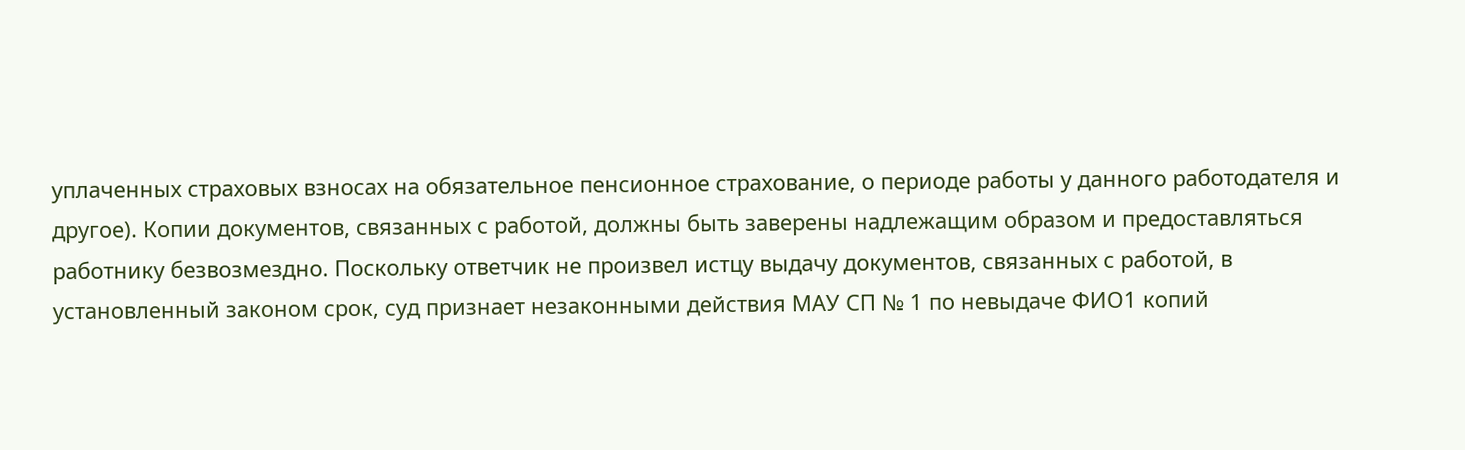уплаченных страховых взносах на обязательное пенсионное страхование, о периоде работы у данного работодателя и другое). Копии документов, связанных с работой, должны быть заверены надлежащим образом и предоставляться работнику безвозмездно. Поскольку ответчик не произвел истцу выдачу документов, связанных с работой, в установленный законом срок, суд признает незаконными действия МАУ СП № 1 по невыдаче ФИО1 копий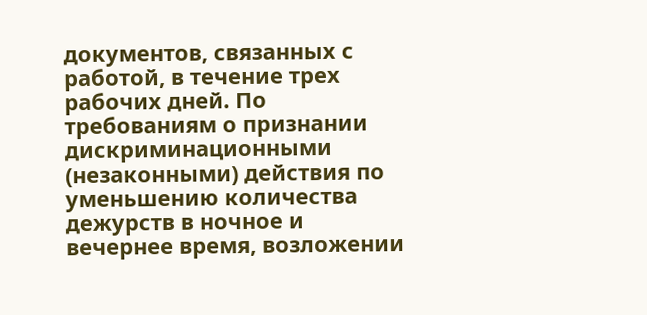документов, связанных с работой, в течение трех рабочих дней. По требованиям о признании дискриминационными (незаконными) действия по уменьшению количества дежурств в ночное и вечернее время, возложении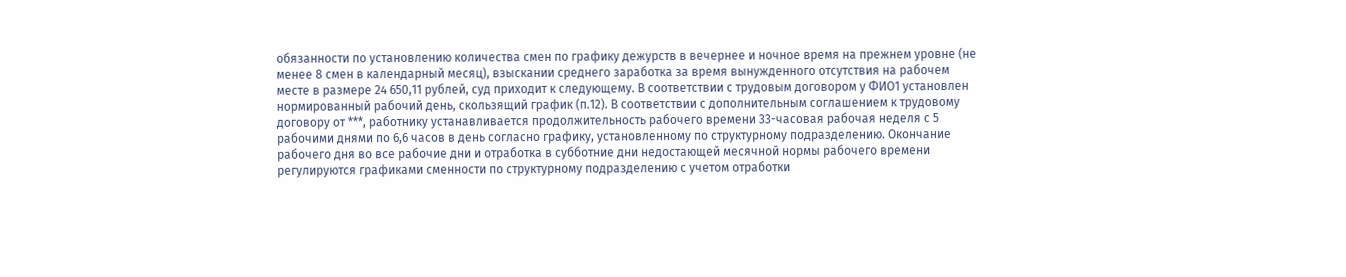обязанности по установлению количества смен по графику дежурств в вечернее и ночное время на прежнем уровне (не менее 8 смен в календарный месяц), взыскании среднего заработка за время вынужденного отсутствия на рабочем месте в размере 24 650,11 рублей, суд приходит к следующему. В соответствии с трудовым договором у ФИО1 установлен нормированный рабочий день, скользящий график (п.12). В соответствии с дополнительным соглашением к трудовому договору от ***, работнику устанавливается продолжительность рабочего времени 33-часовая рабочая неделя с 5 рабочими днями по 6,6 часов в день согласно графику, установленному по структурному подразделению. Окончание рабочего дня во все рабочие дни и отработка в субботние дни недостающей месячной нормы рабочего времени регулируются графиками сменности по структурному подразделению с учетом отработки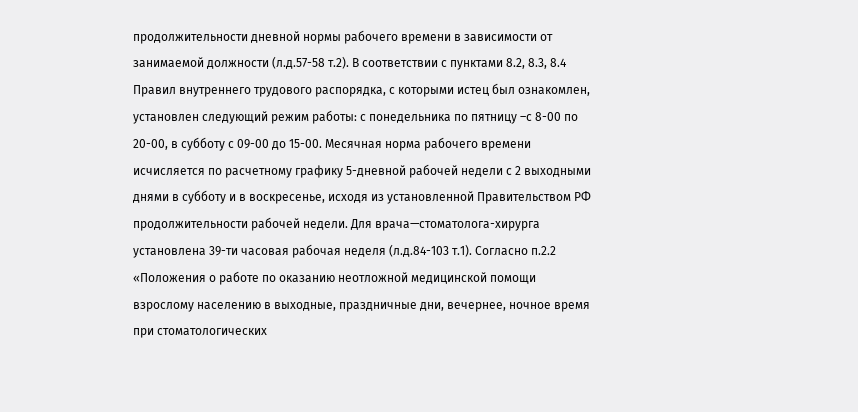продолжительности дневной нормы рабочего времени в зависимости от занимаемой должности (л.д.57-58 т.2). В соответствии с пунктами 8.2, 8.3, 8.4 Правил внутреннего трудового распорядка, с которыми истец был ознакомлен, установлен следующий режим работы: с понедельника по пятницу –с 8-00 по 20-00, в субботу с 09-00 до 15-00. Месячная норма рабочего времени исчисляется по расчетному графику 5-дневной рабочей недели с 2 выходными днями в субботу и в воскресенье, исходя из установленной Правительством РФ продолжительности рабочей недели. Для врача—стоматолога-хирурга установлена 39-ти часовая рабочая неделя (л.д.84-103 т.1). Согласно п.2.2 «Положения о работе по оказанию неотложной медицинской помощи взрослому населению в выходные, праздничные дни, вечернее, ночное время при стоматологических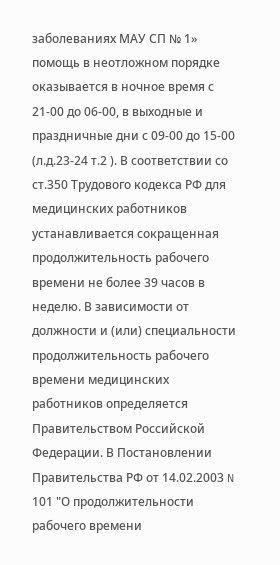заболеваниях МАУ СП № 1» помощь в неотложном порядке оказывается в ночное время с 21-00 до 06-00, в выходные и праздничные дни с 09-00 до 15-00 (л.д.23-24 т.2 ). В соответствии со ст.350 Трудового кодекса РФ для медицинских работников устанавливается сокращенная продолжительность рабочего времени не более 39 часов в неделю. В зависимости от должности и (или) специальности продолжительность рабочего времени медицинских работников определяется Правительством Российской Федерации. В Постановлении Правительства РФ от 14.02.2003 N 101 "О продолжительности рабочего времени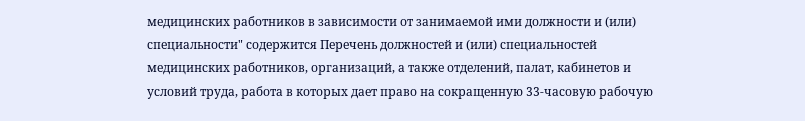медицинских работников в зависимости от занимаемой ими должности и (или) специальности" содержится Перечень должностей и (или) специальностей медицинских работников, организаций, а также отделений, палат, кабинетов и условий труда, работа в которых дает право на сокращенную 33-часовую рабочую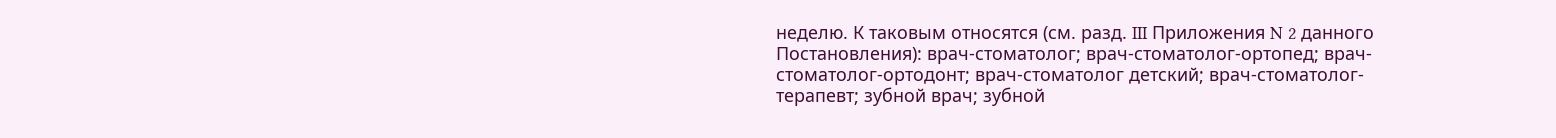неделю. К таковым относятся (см. разд. III Приложения N 2 данного Постановления): врач-стоматолог; врач-стоматолог-ортопед; врач-стоматолог-ортодонт; врач-стоматолог детский; врач-стоматолог-терапевт; зубной врач; зубной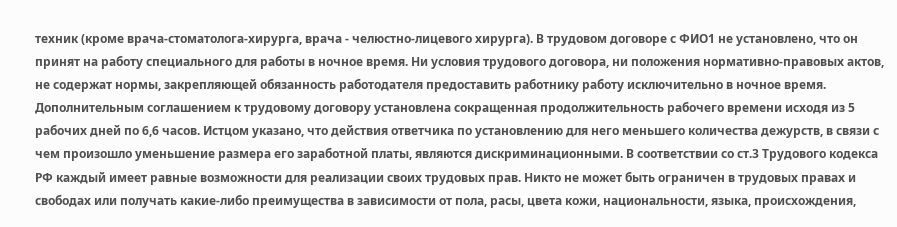техник (кроме врача-стоматолога-хирурга, врача - челюстно-лицевого хирурга). В трудовом договоре с ФИО1 не установлено, что он принят на работу специального для работы в ночное время. Ни условия трудового договора, ни положения нормативно-правовых актов, не содержат нормы, закрепляющей обязанность работодателя предоставить работнику работу исключительно в ночное время. Дополнительным соглашением к трудовому договору установлена сокращенная продолжительность рабочего времени исходя из 5 рабочих дней по 6,6 часов. Истцом указано, что действия ответчика по установлению для него меньшего количества дежурств, в связи с чем произошло уменьшение размера его заработной платы, являются дискриминационными. В соответствии со ст.3 Трудового кодекса РФ каждый имеет равные возможности для реализации своих трудовых прав. Никто не может быть ограничен в трудовых правах и свободах или получать какие-либо преимущества в зависимости от пола, расы, цвета кожи, национальности, языка, происхождения,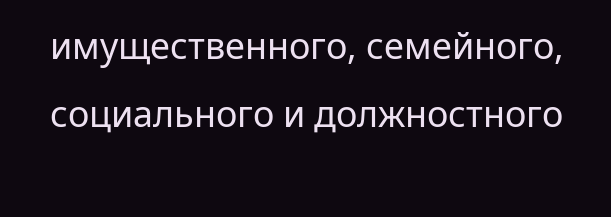имущественного, семейного, социального и должностного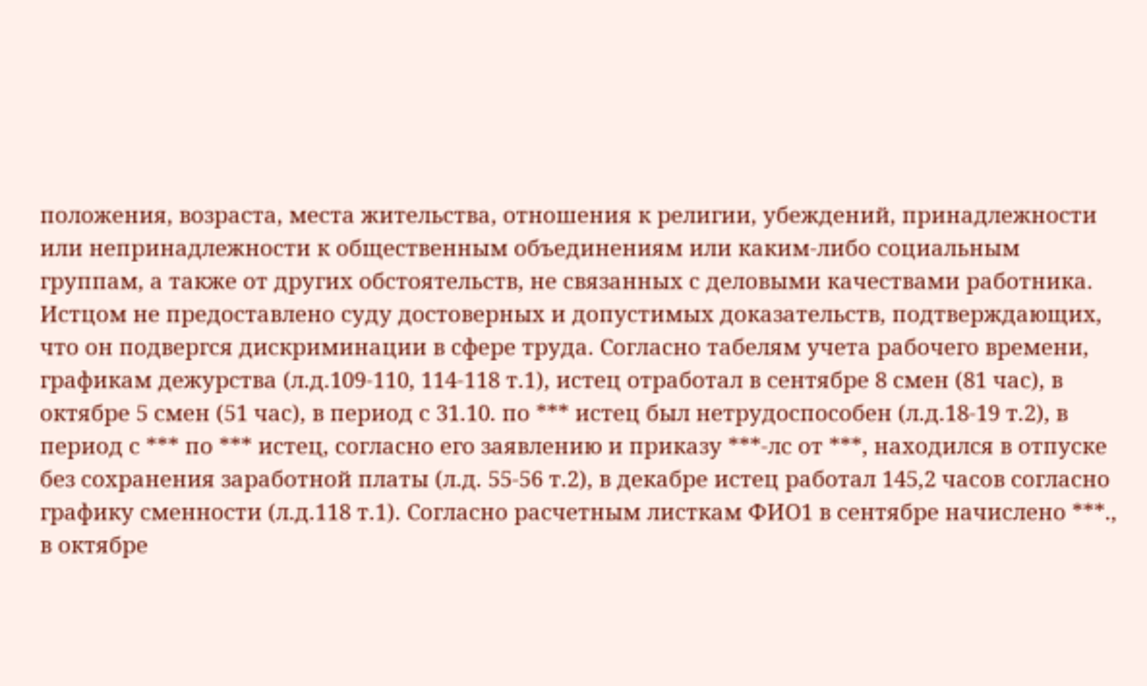положения, возраста, места жительства, отношения к религии, убеждений, принадлежности или непринадлежности к общественным объединениям или каким-либо социальным группам, а также от других обстоятельств, не связанных с деловыми качествами работника. Истцом не предоставлено суду достоверных и допустимых доказательств, подтверждающих, что он подвергся дискриминации в сфере труда. Согласно табелям учета рабочего времени, графикам дежурства (л.д.109-110, 114-118 т.1), истец отработал в сентябре 8 смен (81 час), в октябре 5 смен (51 час), в период с 31.10. по *** истец был нетрудоспособен (л.д.18-19 т.2), в период с *** по *** истец, согласно его заявлению и приказу ***-лс от ***, находился в отпуске без сохранения заработной платы (л.д. 55-56 т.2), в декабре истец работал 145,2 часов согласно графику сменности (л.д.118 т.1). Согласно расчетным листкам ФИО1 в сентябре начислено ***., в октябре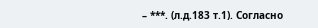– ***. (л.д.183 т.1). Согласно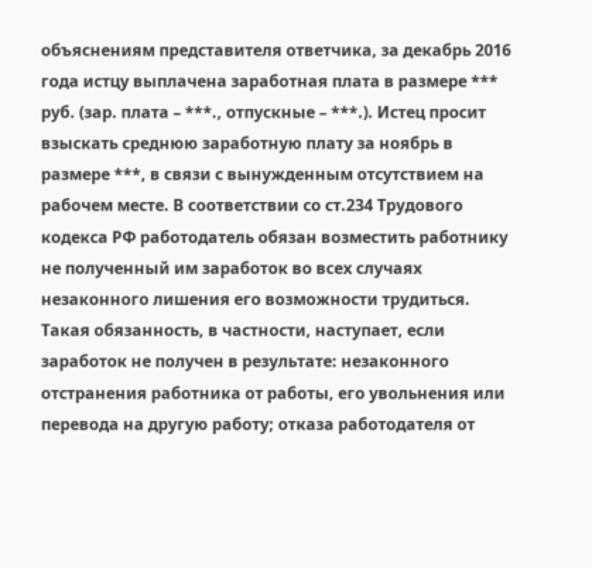объяснениям представителя ответчика, за декабрь 2016 года истцу выплачена заработная плата в размере *** руб. (зар. плата – ***., отпускные – ***.). Истец просит взыскать среднюю заработную плату за ноябрь в размере ***, в связи с вынужденным отсутствием на рабочем месте. В соответствии со ст.234 Трудового кодекса РФ работодатель обязан возместить работнику не полученный им заработок во всех случаях незаконного лишения его возможности трудиться. Такая обязанность, в частности, наступает, если заработок не получен в результате: незаконного отстранения работника от работы, его увольнения или перевода на другую работу; отказа работодателя от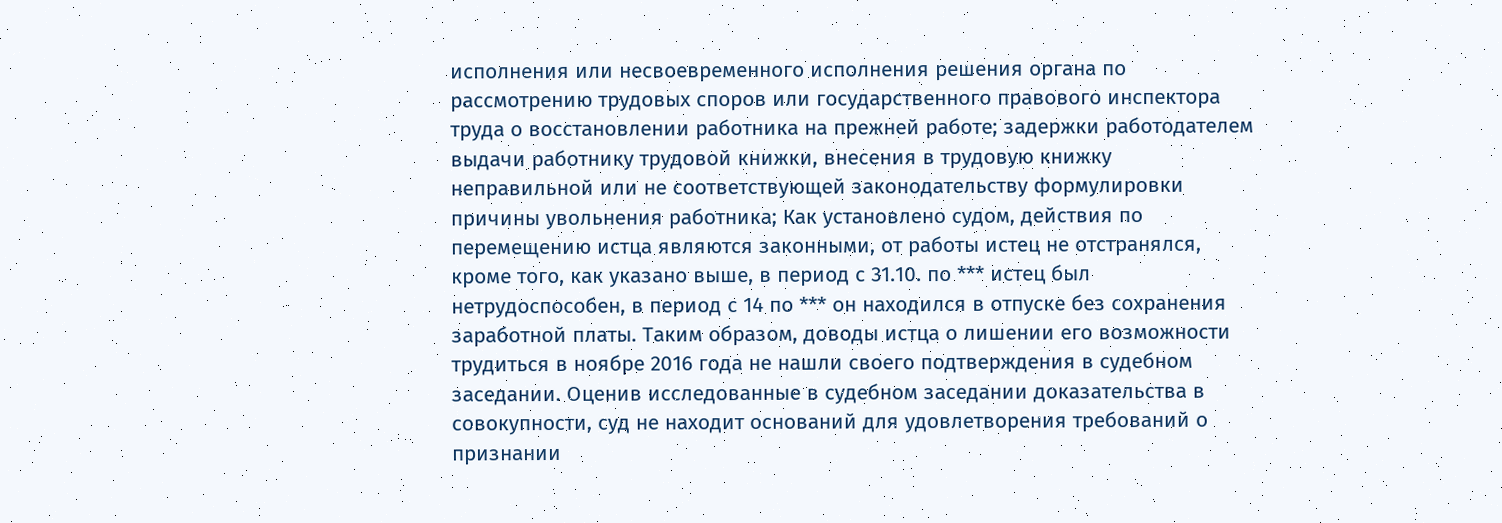исполнения или несвоевременного исполнения решения органа по рассмотрению трудовых споров или государственного правового инспектора труда о восстановлении работника на прежней работе; задержки работодателем выдачи работнику трудовой книжки, внесения в трудовую книжку неправильной или не соответствующей законодательству формулировки причины увольнения работника; Как установлено судом, действия по перемещению истца являются законными, от работы истец не отстранялся, кроме того, как указано выше, в период с 31.10. по *** истец был нетрудоспособен, в период с 14 по *** он находился в отпуске без сохранения заработной платы. Таким образом, доводы истца о лишении его возможности трудиться в ноябре 2016 года не нашли своего подтверждения в судебном заседании. Оценив исследованные в судебном заседании доказательства в совокупности, суд не находит оснований для удовлетворения требований о признании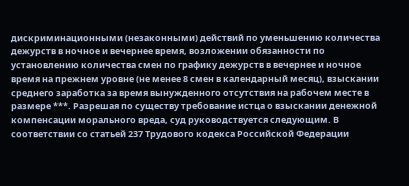дискриминационными (незаконными) действий по уменьшению количества дежурств в ночное и вечернее время, возложении обязанности по установлению количества смен по графику дежурств в вечернее и ночное время на прежнем уровне (не менее 8 смен в календарный месяц), взыскании среднего заработка за время вынужденного отсутствия на рабочем месте в размере ***. Разрешая по существу требование истца о взыскании денежной компенсации морального вреда, суд руководствуется следующим. В соответствии со статьей 237 Трудового кодекса Российской Федерации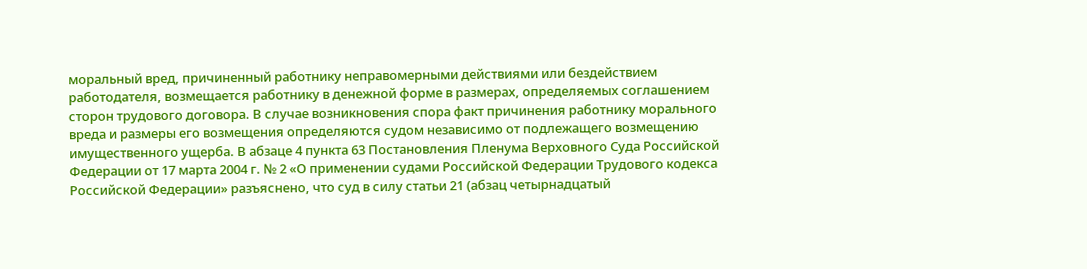моральный вред, причиненный работнику неправомерными действиями или бездействием работодателя, возмещается работнику в денежной форме в размерах, определяемых соглашением сторон трудового договора. В случае возникновения спора факт причинения работнику морального вреда и размеры его возмещения определяются судом независимо от подлежащего возмещению имущественного ущерба. В абзаце 4 пункта 63 Постановления Пленума Верховного Суда Российской Федерации от 17 марта 2004 г. № 2 «О применении судами Российской Федерации Трудового кодекса Российской Федерации» разъяснено, что суд в силу статьи 21 (абзац четырнадцатый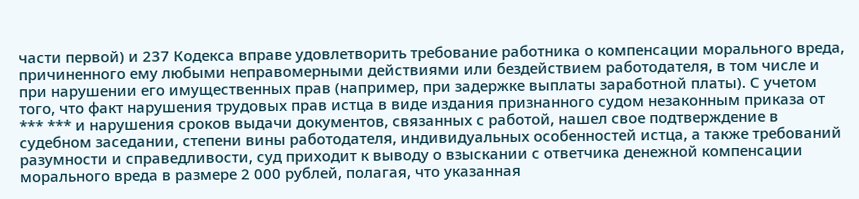части первой) и 237 Кодекса вправе удовлетворить требование работника о компенсации морального вреда, причиненного ему любыми неправомерными действиями или бездействием работодателя, в том числе и при нарушении его имущественных прав (например, при задержке выплаты заработной платы). С учетом того, что факт нарушения трудовых прав истца в виде издания признанного судом незаконным приказа от *** *** и нарушения сроков выдачи документов, связанных с работой, нашел свое подтверждение в судебном заседании, степени вины работодателя, индивидуальных особенностей истца, а также требований разумности и справедливости, суд приходит к выводу о взыскании с ответчика денежной компенсации морального вреда в размере 2 000 рублей, полагая, что указанная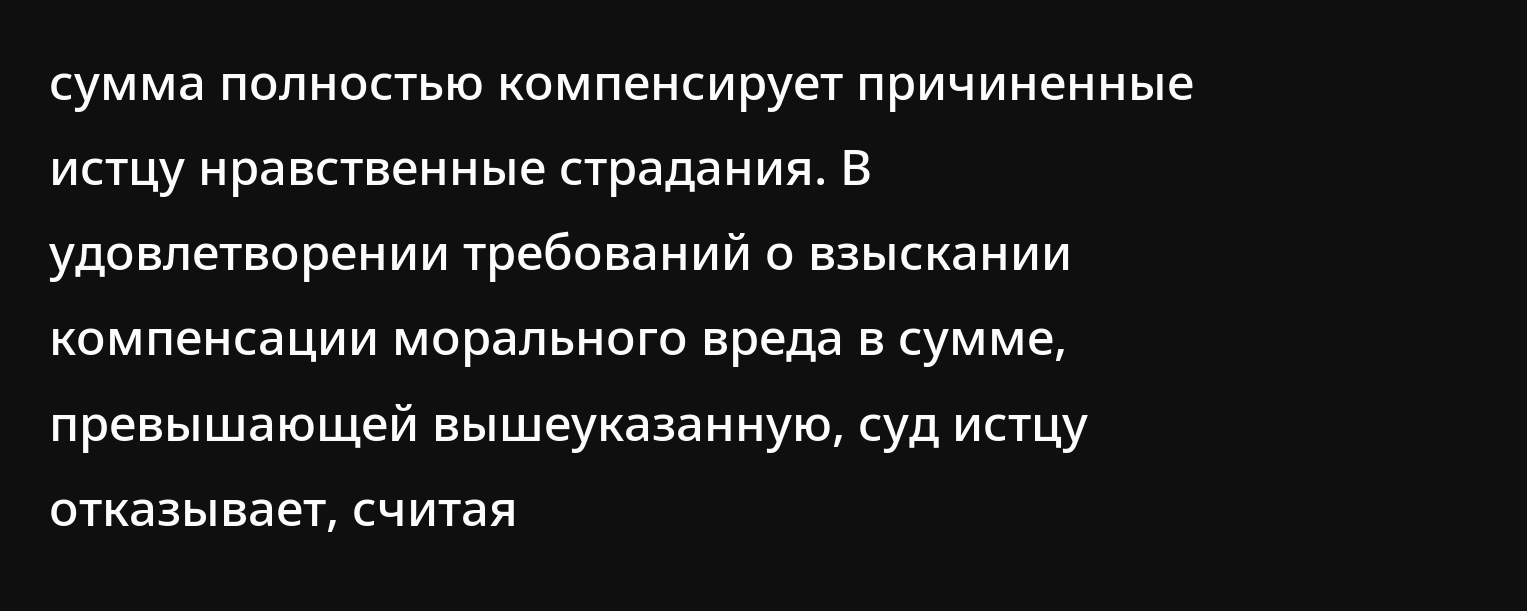сумма полностью компенсирует причиненные истцу нравственные страдания. В удовлетворении требований о взыскании компенсации морального вреда в сумме, превышающей вышеуказанную, суд истцу отказывает, считая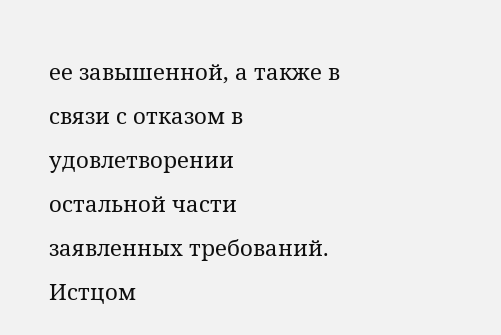ее завышенной, а также в связи с отказом в удовлетворении остальной части заявленных требований. Истцом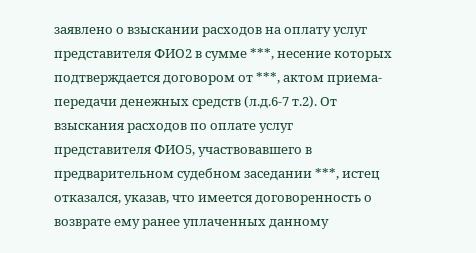заявлено о взыскании расходов на оплату услуг представителя ФИО2 в сумме ***, несение которых подтверждается договором от ***, актом приема- передачи денежных средств (л.д.6-7 т.2). От взыскания расходов по оплате услуг представителя ФИО5, участвовавшего в предварительном судебном заседании ***, истец отказался, указав, что имеется договоренность о возврате ему ранее уплаченных данному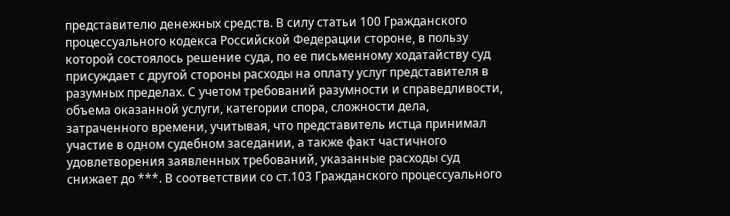представителю денежных средств. В силу статьи 100 Гражданского процессуального кодекса Российской Федерации стороне, в пользу которой состоялось решение суда, по ее письменному ходатайству суд присуждает с другой стороны расходы на оплату услуг представителя в разумных пределах. С учетом требований разумности и справедливости, объема оказанной услуги, категории спора, сложности дела, затраченного времени, учитывая, что представитель истца принимал участие в одном судебном заседании, а также факт частичного удовлетворения заявленных требований, указанные расходы суд снижает до ***. В соответствии со ст.103 Гражданского процессуального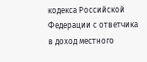кодекса Российской Федерации с ответчика в доход местного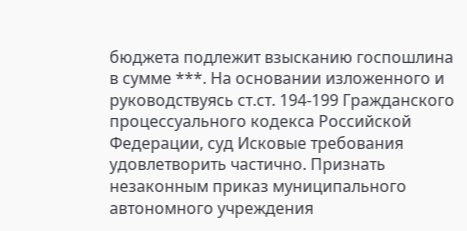бюджета подлежит взысканию госпошлина в сумме ***. На основании изложенного и руководствуясь ст.ст. 194-199 Гражданского процессуального кодекса Российской Федерации, суд Исковые требования удовлетворить частично. Признать незаконным приказ муниципального автономного учреждения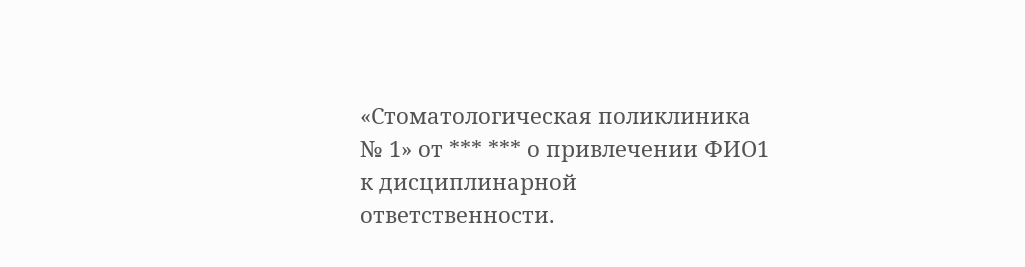«Стоматологическая поликлиника № 1» от *** *** о привлечении ФИО1 к дисциплинарной ответственности.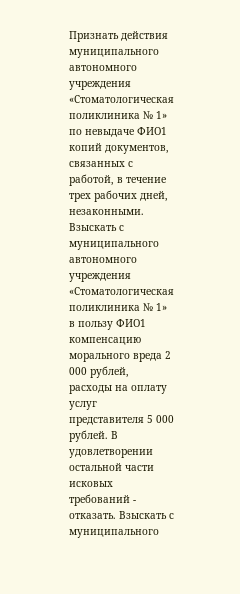Признать действия муниципального автономного учреждения «Стоматологическая поликлиника № 1» по невыдаче ФИО1 копий документов, связанных с работой, в течение трех рабочих дней, незаконными. Взыскать с муниципального автономного учреждения «Стоматологическая поликлиника № 1» в пользу ФИО1 компенсацию морального вреда 2 000 рублей, расходы на оплату услуг представителя 5 000 рублей. В удовлетворении остальной части исковых требований - отказать. Взыскать с муниципального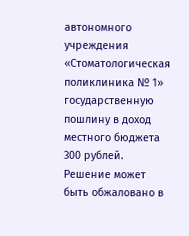автономного учреждения «Стоматологическая поликлиника № 1» государственную пошлину в доход местного бюджета 300 рублей. Решение может быть обжаловано в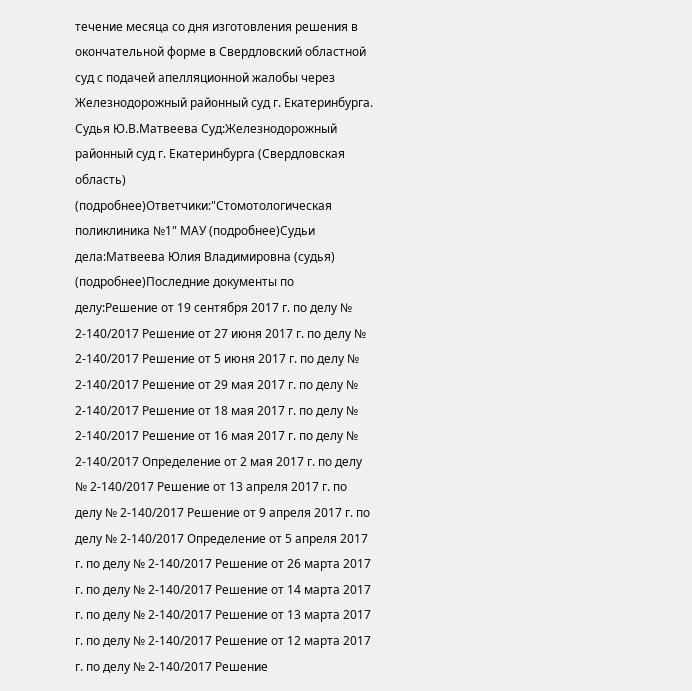течение месяца со дня изготовления решения в окончательной форме в Свердловский областной суд с подачей апелляционной жалобы через Железнодорожный районный суд г. Екатеринбурга. Судья Ю.В.Матвеева Суд:Железнодорожный районный суд г. Екатеринбурга (Свердловская область) (подробнее)Ответчики:"Стомотологическая поликлиника №1" МАУ (подробнее)Судьи дела:Матвеева Юлия Владимировна (судья) (подробнее)Последние документы по делу:Решение от 19 сентября 2017 г. по делу № 2-140/2017 Решение от 27 июня 2017 г. по делу № 2-140/2017 Решение от 5 июня 2017 г. по делу № 2-140/2017 Решение от 29 мая 2017 г. по делу № 2-140/2017 Решение от 18 мая 2017 г. по делу № 2-140/2017 Решение от 16 мая 2017 г. по делу № 2-140/2017 Определение от 2 мая 2017 г. по делу № 2-140/2017 Решение от 13 апреля 2017 г. по делу № 2-140/2017 Решение от 9 апреля 2017 г. по делу № 2-140/2017 Определение от 5 апреля 2017 г. по делу № 2-140/2017 Решение от 26 марта 2017 г. по делу № 2-140/2017 Решение от 14 марта 2017 г. по делу № 2-140/2017 Решение от 13 марта 2017 г. по делу № 2-140/2017 Решение от 12 марта 2017 г. по делу № 2-140/2017 Решение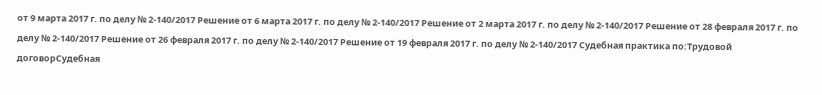от 9 марта 2017 г. по делу № 2-140/2017 Решение от 6 марта 2017 г. по делу № 2-140/2017 Решение от 2 марта 2017 г. по делу № 2-140/2017 Решение от 28 февраля 2017 г. по делу № 2-140/2017 Решение от 26 февраля 2017 г. по делу № 2-140/2017 Решение от 19 февраля 2017 г. по делу № 2-140/2017 Судебная практика по:Трудовой договорСудебная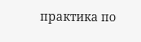практика по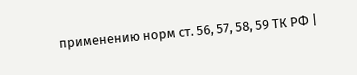применению норм ст. 56, 57, 58, 59 ТК РФ |